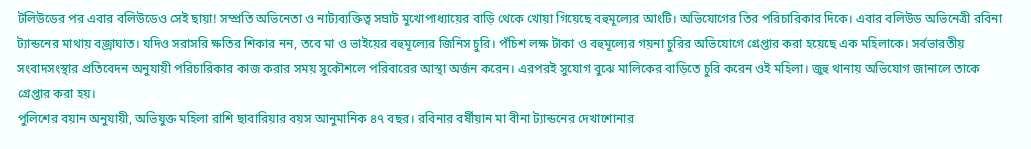টলিউডের পর এবার বলিউডেও সেই ছায়া! সম্প্রতি অভিনেতা ও নাট্যব্যক্তিত্ব সম্রাট মুখোপাধ্যায়ের বাড়ি থেকে খোয়া গিয়েছে বহুমূল্যের আংটি। অভিযোগের তির পরিচারিকার দিকে। এবার বলিউড অভিনেত্রী রবিনা ট্যান্ডনের মাথায় বজ্রাঘাত। যদিও সরাসরি ক্ষতির শিকার নন, তবে মা ও ভাইয়ের বহুমূল্যের জিনিস চুরি। পঁচিশ লক্ষ টাকা ও বহুমূল্যের গয়না চুরির অভিযোগে গ্রেপ্তার করা হয়েছে এক মহিলাকে। সর্বভারতীয় সংবাদসংস্থার প্রতিবেদন অনুযায়ী পরিচারিকার কাজ করার সময় সুকৌশলে পরিবারের আস্থা অর্জন করেন। এরপরই সুযোগ বুঝে মালিকের বাড়িতে চুরি করেন ওই মহিলা। জুহু থানায় অভিযোগ জানালে তাকে গ্রেপ্তার করা হয়।
পুলিশের বয়ান অনুযায়ী, অভিযুক্ত মহিলা রাশি ছাবারিয়ার বয়স আনুমানিক ৪৭ বছর। রবিনার বর্ষীয়ান মা বীনা ট্যান্ডনের দেখাশোনার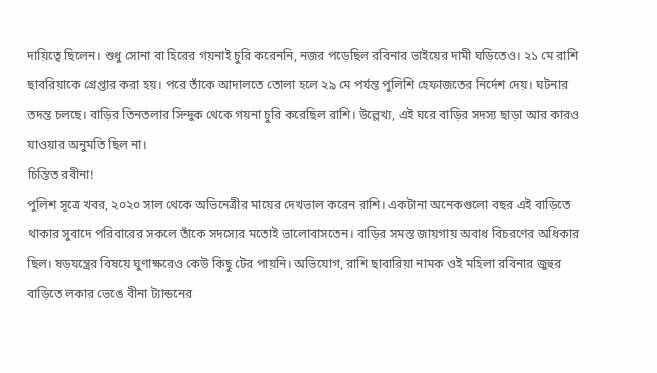দায়িত্বে ছিলেন। শুধু সোনা বা হিরের গয়নাই চুরি করেননি, নজর পড়েছিল রবিনার ভাইয়ের দামী ঘড়িতেও। ২১ মে রাশি ছাবরিয়াকে গ্রেপ্তার করা হয়। পরে তাঁকে আদালতে তোলা হলে ২৯ মে পর্যন্ত পুলিশি হেফাজতের নির্দেশ দেয়। ঘটনার তদন্ত চলছে। বাড়ির তিনতলার সিন্দুক থেকে গয়না চুরি করেছিল রাশি। উল্লেখ্য, এই ঘরে বাড়ির সদস্য ছাড়া আর কারও যাওয়ার অনুমতি ছিল না।
চিন্তিত রবীনা!
পুলিশ সূত্রে খবর, ২০২০ সাল থেকে অভিনেত্রীর মায়ের দেখভাল করেন রাশি। একটানা অনেকগুলো বছর এই বাড়িতে থাকার সুবাদে পরিবারের সকলে তাঁকে সদস্যের মতোই ভালোবাসতেন। বাড়ির সমস্ত জায়গায় অবাধ বিচরণের অধিকার ছিল। ষড়যন্ত্রের বিষয়ে ঘুণাক্ষরেও কেউ কিছু টের পায়নি। অভিযোগ, রাশি ছাবারিয়া নামক ওই মহিলা রবিনার জুহুর বাড়িতে লকার ভেঙে বীনা ট্যান্ডনের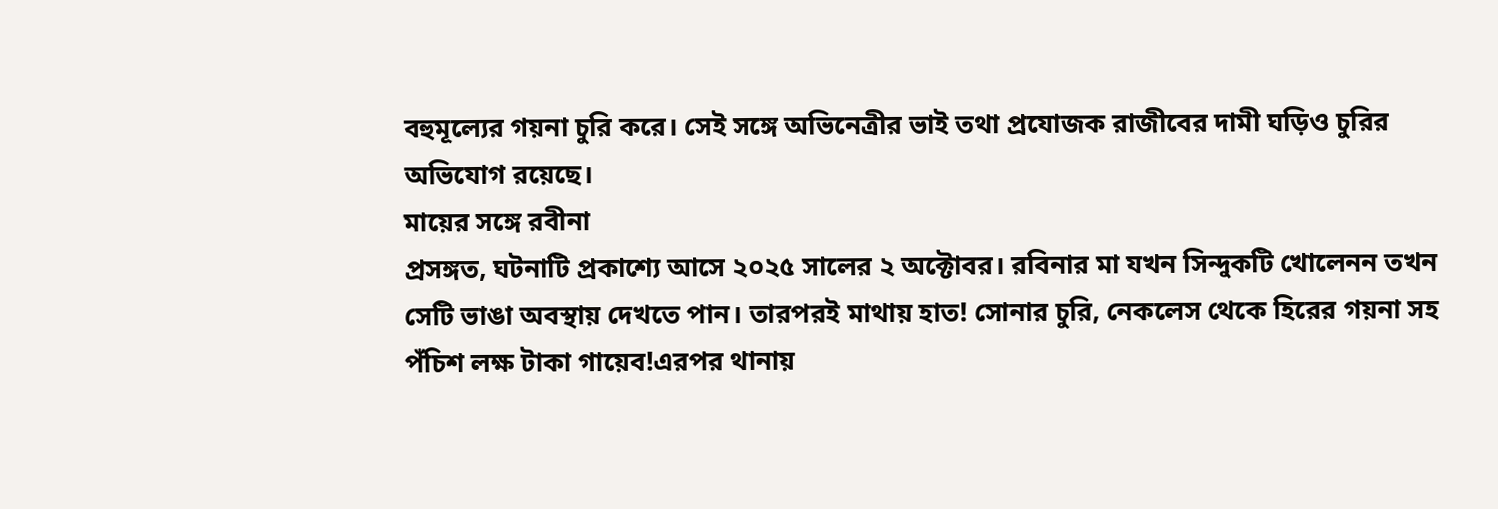বহুমূল্যের গয়না চুরি করে। সেই সঙ্গে অভিনেত্রীর ভাই তথা প্রযোজক রাজীবের দামী ঘড়িও চুরির অভিযোগ রয়েছে।
মায়ের সঙ্গে রবীনা
প্রসঙ্গত, ঘটনাটি প্রকাশ্যে আসে ২০২৫ সালের ২ অক্টোবর। রবিনার মা যখন সিন্দুকটি খোলেনন তখন সেটি ভাঙা অবস্থায় দেখতে পান। তারপরই মাথায় হাত! সোনার চুরি, নেকলেস থেকে হিরের গয়না সহ পঁচিশ লক্ষ টাকা গায়েব!এরপর থানায়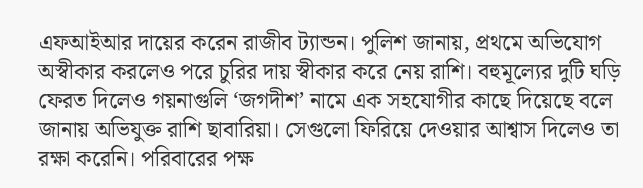এফআইআর দায়ের করেন রাজীব ট্যান্ডন। পুলিশ জানায়, প্রথমে অভিযোগ অস্বীকার করলেও পরে চুরির দায় স্বীকার করে নেয় রাশি। বহুমূল্যের দুটি ঘড়ি ফেরত দিলেও গয়নাগুলি ‘জগদীশ’ নামে এক সহযোগীর কাছে দিয়েছে বলে জানায় অভিযুক্ত রাশি ছাবারিয়া। সেগুলো ফিরিয়ে দেওয়ার আশ্বাস দিলেও তা রক্ষা করেনি। পরিবারের পক্ষ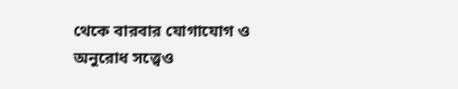থেকে বারবার যোগাযোগ ও অনুরোধ সত্ত্বেও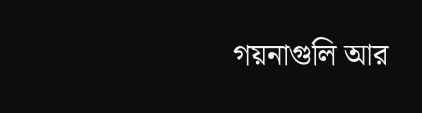গয়নাগুলি আর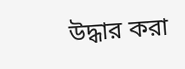উদ্ধার করা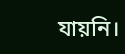যায়নি।